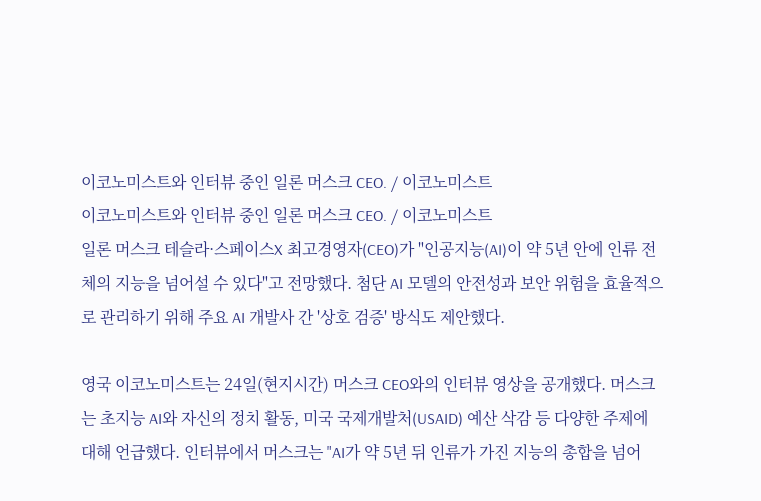이코노미스트와 인터뷰 중인 일론 머스크 CEO. / 이코노미스트
이코노미스트와 인터뷰 중인 일론 머스크 CEO. / 이코노미스트
일론 머스크 테슬라·스페이스X 최고경영자(CEO)가 "인공지능(AI)이 약 5년 안에 인류 전체의 지능을 넘어설 수 있다"고 전망했다. 첨단 AI 모델의 안전성과 보안 위험을 효율적으로 관리하기 위해 주요 AI 개발사 간 '상호 검증' 방식도 제안했다.

영국 이코노미스트는 24일(현지시간) 머스크 CEO와의 인터뷰 영상을 공개했다. 머스크는 초지능 AI와 자신의 정치 활동, 미국 국제개발처(USAID) 예산 삭감 등 다양한 주제에 대해 언급했다. 인터뷰에서 머스크는 "AI가 약 5년 뒤 인류가 가진 지능의 총합을 넘어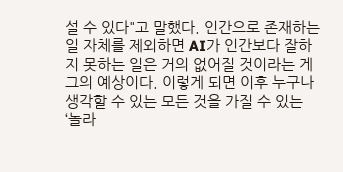설 수 있다"고 말했다. 인간으로 존재하는 일 자체를 제외하면 AI가 인간보다 잘하지 못하는 일은 거의 없어질 것이라는 게 그의 예상이다. 이렇게 되면 이후 누구나 생각할 수 있는 모든 것을 가질 수 있는 ‘놀라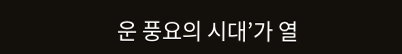운 풍요의 시대’가 열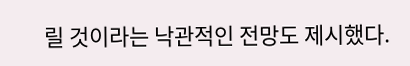릴 것이라는 낙관적인 전망도 제시했다.